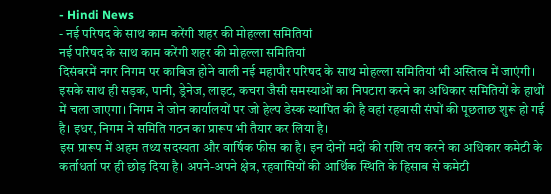- Hindi News
- नई परिषद के साथ काम करेंगी शहर की मोहल्ला समितियां
नई परिषद के साथ काम करेंगी शहर की मोहल्ला समितियां
दिसंबरमें नगर निगम पर काबिज होने वाली नई महापौर परिषद के साथ मोहल्ला समितियां भी अस्तित्व में जाएंगी। इसके साथ ही सड़क, पानी, ड्रेनेज, लाइट, कचरा जैसी समस्याओं का निपटारा करने का अधिकार समितियों के हाथों में चला जाएगा। निगम ने जोन कार्यालयों पर जो हेल्प डेस्क स्थापित की है वहां रहवासी संघों की पूछताछ शुरू हो गई है। इधर, निगम ने समिति गठन का प्रारूप भी तैयार कर लिया है।
इस प्रारूप में अहम तथ्य सदस्यता और वार्षिक फीस का है। इन दोनों मदों की राशि तय करने का अधिकार कमेटी के कर्ताधर्ता पर ही छोड़ दिया है। अपने-अपने क्षेत्र, रहवासियों की आर्थिक स्थिति के हिसाब से कमेटी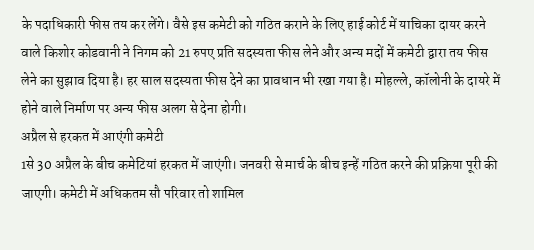के पदाधिकारी फीस तय कर लेंगे। वैसे इस कमेटी को गठित कराने के लिए हाई कोर्ट में याचिका दायर करने वाले किशोर कोडवानी ने निगम को 21 रुपए प्रति सदस्यता फीस लेने और अन्य मदों में कमेटी द्वारा तय फीस लेने का सुझाव दिया है। हर साल सदस्यता फीस देने का प्रावधान भी रखा गया है। मोहल्ले, कॉलोनी के दायरे में होने वाले निर्माण पर अन्य फीस अलग से देना होगी।
अप्रैल से हरकत में आएंगी कमेटी
1से 30 अप्रैल के बीच कमेटियां हरकत में जाएंगी। जनवरी से मार्च के बीच इन्हें गठित करने की प्रक्रिया पूरी की जाएगी। कमेटी में अधिकतम सौ परिवार तो शामिल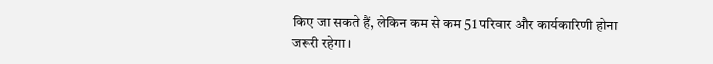किए जा सकते हैं, लेकिन कम से कम 51 परिवार और कार्यकारिणी होना जरूरी रहेगा।